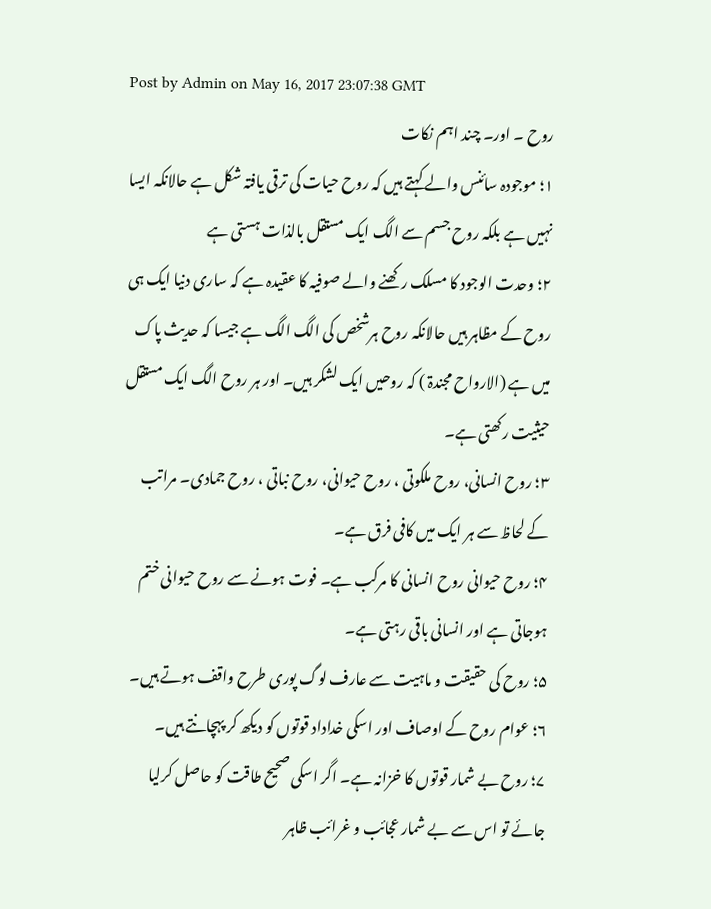Post by Admin on May 16, 2017 23:07:38 GMT
روح ۔ اور۔ چند اہم نکات
۱؛ موجودہ سائنس والے کہتے ہیں کہ روح حیات کی ترقی یافتہ شکل ہے حالانکہ ایسا نہیں ہے بلکہ روح جسم سے الگ ایک مستقل بالذات ہستی ہے
۲؛ وحدت الوجود کا مسلک رکھنے والے صوفیہ کا عقیدہ ہے کہ ساری دنیا ایک ہی روح کے مظاہر ہیں حالانکہ روح ہرشخص کی الگ الگ ہے جیسا کہ حدیث پاک میں ہے (الارواح مجندۃ ) کہ روحیں ایک لشکر ہیں۔ اور ہر روح الگ ایک مستقل حیثیت رکھتی ہے۔
۳؛ روح انسانی، روح ملکوتی ، روح حیوانی، روح نباتی ، روح جمادی۔ مراتب کے لحاظ سے ہر ایک میں کافی فرق ہے۔
۴؛ روح حیوانی روح انسانی کا مرکب ہے۔ فوت ہونے سے روح حیوانی ختم ہوجاتی ہے اور انسانی باقی رہتی ہے۔
۵؛ روح کی حقیقت و ماہیت سے عارف لوگ پوری طرح واقف ہوتے ہیں۔
۶؛ عوام روح کے اوصاف اور اسکی خداداد قوتوں کو دیکھ کر پہچانتے ہیں۔
۷؛ روح بے شمار قوتوں کا خزانہ ہے۔ اگر اسکی صحیح طاقت کو حاصل کرلیا جائے تو اس سے بے شمار عجائب و غرائب ظاہر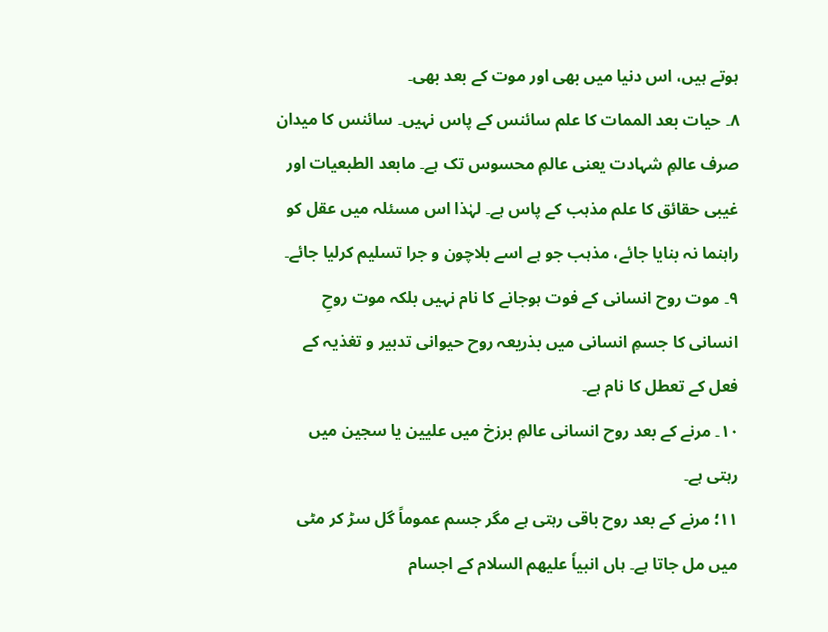ہوتے ہیں، اس دنیا میں بھی اور موت کے بعد بھی۔
۸۔ حیات بعد الممات کا علم سائنس کے پاس نہیں۔ سائنس کا میدان صرف عالمِ شہادت یعنی عالمِ محسوس تک ہے۔ مابعد الطبعیات اور غیبی حقائق کا علم مذہب کے پاس ہے۔ لہٰذا اس مسئلہ میں عقل کو راہنما نہ بنایا جائے، مذہب جو ہے اسے بلاچون و جرا تسلیم کرلیا جائے۔
۹۔ موت روح انسانی کے فوت ہوجانے کا نام نہیں بلکہ موت روحِ انسانی کا جسمِ انسانی میں بذریعہ روح حیوانی تدبیر و تغذیہ کے فعل کے تعطل کا نام ہے۔
۱۰۔ مرنے کے بعد روح انسانی عالمِ برزخ میں علیین یا سجین میں رہتی ہے۔
۱۱؛ مرنے کے بعد روح باقی رہتی ہے مگر جسم عموماً گل سڑ کر مٹی میں مل جاتا ہے۔ ہاں انبیاٗ علیھم السلام کے اجسام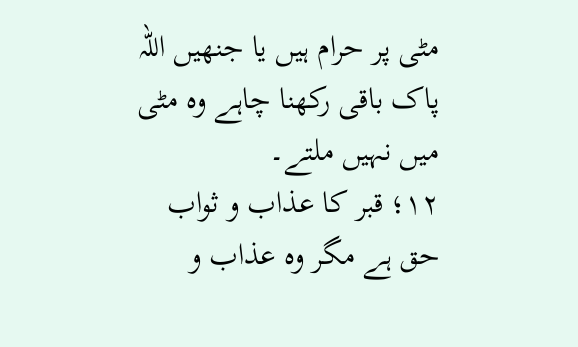مٹی پر حرام ہیں یا جنھیں اللہ پاک باقی رکھنا چاہے وہ مٹی میں نہیں ملتے۔
۱۲؛ قبر کا عذاب و ثواب حق ہے مگر وہ عذاب و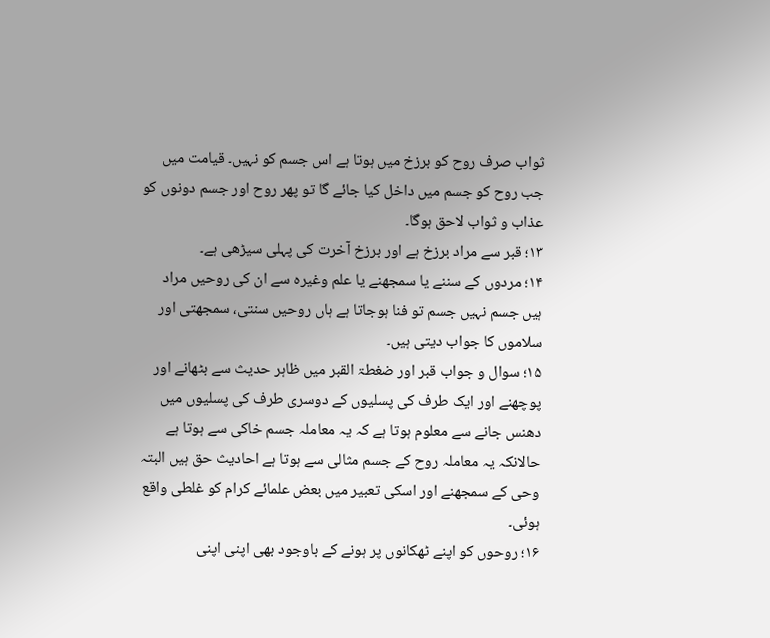ثواب صرف روح کو برزخ میں ہوتا ہے اس جسم کو نہیں۔ قیامت میں جب روح کو جسم میں داخل کیا جائے گا تو پھر روح اور جسم دونوں کو عذاب و ثواب لاحق ہوگا۔
۱۳؛ قبر سے مراد برزخ ہے اور برزخ آخرت کی پہلی سیڑھی ہے۔
۱۴؛ مردوں کے سننے یا سمجھنے یا علم وغیرہ سے ان کی روحیں مراد ہیں جسم نہیں جسم تو فنا ہوجاتا ہے ہاں روحیں سنتی، سمجھتی اور سلاموں کا جواب دیتی ہیں۔
۱۵؛ سوال و جواب قبر اور ضغطۃ القبر میں ظاہر حدیث سے بٹھانے اور پوچھنے اور ایک طرف کی پسلیوں کے دوسری طرف کی پسلیوں میں دھنس جانے سے معلوم ہوتا ہے کہ یہ معاملہ جسم خاکی سے ہوتا ہے حالانکہ یہ معاملہ روح کے جسم مثالی سے ہوتا ہے احادیث حق ہیں البتہ وحی کے سمجھنے اور اسکی تعبیر میں بعض علمائے کرام کو غلطی واقع ہوئی۔
۱۶؛ روحوں کو اپنے ٹھکانوں پر ہونے کے باوجود بھی اپنی اپنی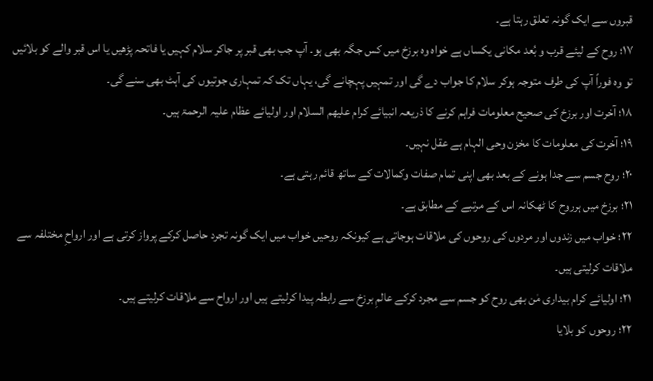قبروں سے ایک گونہ تعلق رہتا ہے۔
۱۷؛ روح کے لیئے قرب و بُعد مکانی یکساں ہے خواہ وہ برزخ میں کس جگہ بھی ہو۔ آپ جب بھی قبر پر جاکر سلام کہیں یا فاتحہ پڑھیں یا اس قبر والے کو بلائیں تو وہ فوراً آپ کی طرف متوجہ ہوکر سلام کا جواب دے گی اور تمہیں پہچانے گی، یہاں تک کہ تمہاری جوتیوں کی آہٹ بھی سنے گی۔
۱۸؛ آخرت اور برزخ کی صحیح معلومات فراہم کرنے کا ذریعہ انبیائے کرام علیھم السلام اور اولیائے عظام علیہ الرحمۃ ہیں۔
۱۹؛ آخرت کی معلومات کا مخزن وحی الہام ہے عقل نہیں۔
۲۰؛ روح جسم سے جدا ہونے کے بعد بھی اپنی تمام صفات وکمالات کے ساتھ قائم رہتی ہے۔
۲۱؛ برزخ میں ہرروح کا ٹھکانہ اس کے مرتبے کے مطابق ہے۔
۲۲؛ خواب میں زندوں اور مردوں کی روحوں کی ملاقات ہوجاتی ہے کیونکہ روحیں خواب میں ایک گونہ تجرد حاصل کرکے پرواز کرتی ہے اور ارواحِ مختلفہ سے ملاقات کرلیتی ہیں۔
۲۱؛ اولیائے کرام بیداری مٰن بھی روح کو جسم سے مجرد کرکے عالمِ برزخ سے رابطہ پیدا کرلیتے ہیں اور ارواح سے ملاقات کرلیتے ہیں۔
۲۲؛ روحوں کو بلایا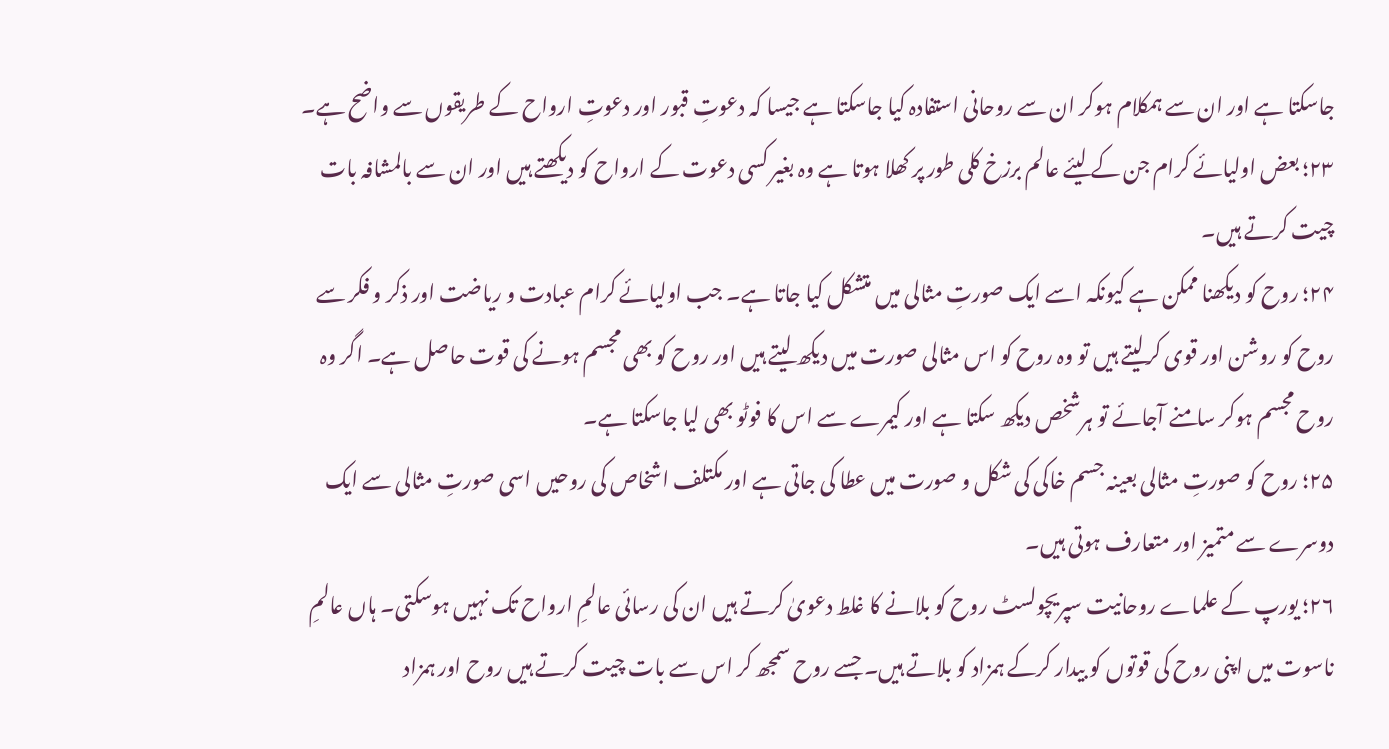جاسکتا ہے اور ان سے ہمکلام ہوکر ان سے روحانی استفادہ کیا جاسکتا ہے جیسا کہ دعوتِ قبور اور دعوتِ ارواح کے طریقوں سے واضح ہے۔
۲۳؛ بعض اولیائے کرام جن کے لیئے عالم برزخ کلی طور پر کھلا ہوتا ہے وہ بغیر کسی دعوت کے ارواح کو دیکھتے ہیں اور ان سے بالمشافہ بات چیت کرتے ہیں۔
۲۴؛ روح کو دیکھنا ممکن ہے کیونکہ اسے ایک صورتِ مثالی میں متشکل کیا جاتا ہے۔ جب اولیائے کرام عبادت و ریاضت اور ذکر و فکر سے روح کو روشن اور قوی کرلیتے ہیں تو وہ روح کو اس مثالی صورت میں دیکھ لیتے ہیں اور روح کو بھی مجسم ہونے کی قوت حاصل ہے۔ اگر وہ روح مجسم ہوکر سامنے آجائے تو ہرشخص دیکھ سکتا ہے اور کیمرے سے اس کا فوٹو بھی لیا جاسکتا ہے۔
۲۵؛ روح کو صورتِ مثالی بعینہ جسم خاکی کی شکل و صورت میں عطا کی جاتی ہے اور مکتلف اشخاص کی روحیں اسی صورتِ مثالی سے ایک دوسرے سے متمیز اور متعارف ہوتی ہیں۔
۲۶؛ یورپ کے علماے روحانیت سپریچولسٹ روح کو بلانے کا غلط دعویٰ کرتے ہیں ان کی رسائی عالمِ ارواح تک نہیں ہوسکتی۔ ہاں عالمِ ناسوت میں اپنی روح کی قوتوں کو بیدار کرکے ہمزاد کو بلاتے ہیں۔ جسے روح سمجھ کر اس سے بات چیت کرتے ہیں روح اور ہمزاد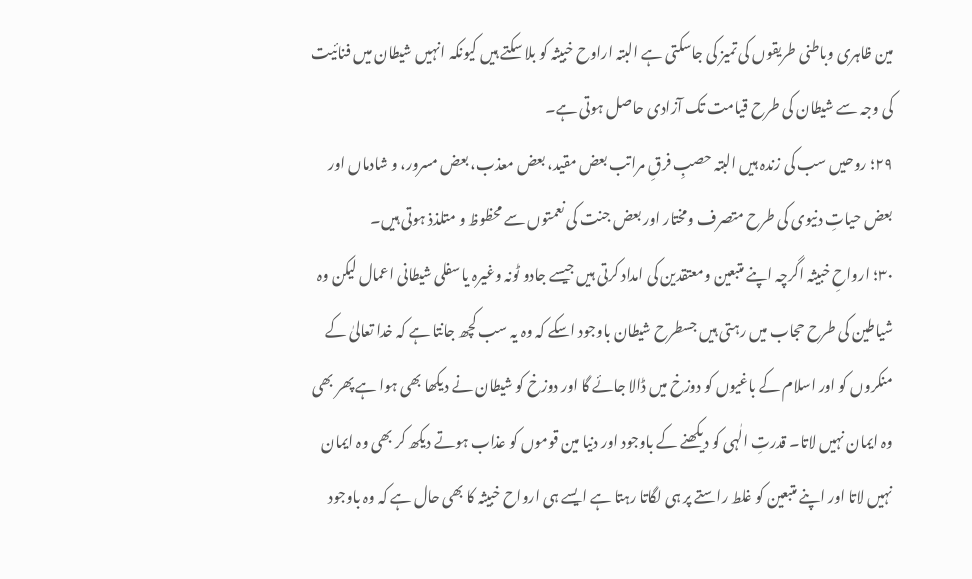مین ظاہری وباطنی طریقوں کی تمیز کی جاسکتی ہے البتہ اراوح خبیثہ کو بلا سکتے ہیں کیونکہ انہیں شیطان میں فنائیت کی وجہ سے شیطان کی طرح قیامت تک آزادی حاصل ہوتی ہے۔
۲۹؛ روحیں سب کی زندہ ہیں البتہ حصبِ فرقِ مراتب بعض مقید، بعض معذب، بعض مسرور، و شادماں اور بعض حیاتِ دنیوی کی طرح متصرف ومختار اور بعض جنت کی نعمتوں سے محظوظ و متلذذ ہوتی ہیں۔
۳۰؛ ارواحِ خبیثہ اگرچہ اپنے متبعین ومعتقدین کی امداد کرتی ہیں جیسے جادو ٹونہ وغیرہ یا سفلی شیطانی اعمال لیکن وہ شیاطین کی طرح حجاب میں رہتی ہیں جسطرح شیطان باوجود اسکے کہ وہ یہ سب کچھ جانتا ہے کہ خدا تعالیٰ کے منکروں کو اور اسلام کے باغیوں کو دوزخ میں ڈالا جائے گا اور دوزخ کو شیطان نے دیکھا بھی ہوا ہے پھر بھی وہ ایمان نہیں لاتا۔ قدرتِ الٰہی کو دیکھنے کے باوجود اور دنیا مین قوموں کو عذاب ہوتے دیکھ کر بھی وہ ایمان نہیں لاتا اور اپنے متبعین کو غلط راستے پر ہی لگاتا رہتا ہے ایسے ہی ارواح خبیثہ کا بھی حال ہے کہ وہ باوجود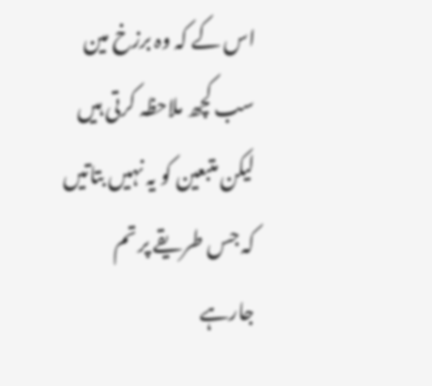اس کے کہ وہ برزخ مین سب کچھ ملاحظہ کرتی ہیں لیکن متبعین کو یہ نہیں بتاتیں کہ جس طریقے پر تم جارہے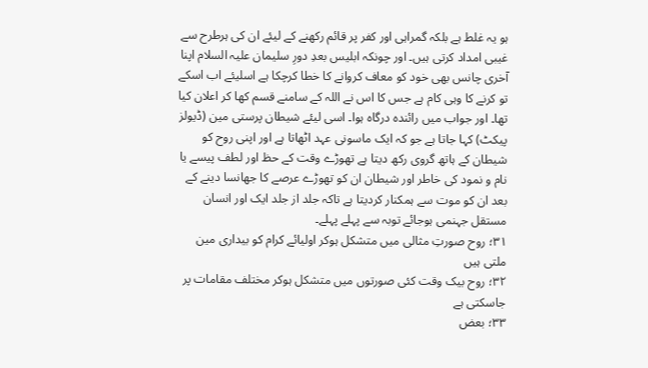ہو یہ غلط ہے بلکہ گمراہی اور کفر پر قائم رکھنے کے لیئے ان کی ہرطرح سے غیبی امداد کرتی ہیں۔ اور چونکہ ابلیس بعدِ دورِ سلیمان علیہ السلام اپنا آخری چانس بھی خود کو معاف کروانے کا خطا کرچکا ہے اسلیئے اب اسکے تو کرنے کا وہی کام ہے جس کا اس نے اللہ کے سامنے قسم کھا کر اعلان کیا تھا۔ اور جواب میں رائندہ درگاہ ہوا۔ اسی لیئے شیطان پرستی مین (ڈیولز پیکٹ) کہا جاتا ہے جو کہ ایک ماسونی عہد اٹھاتا ہے اور اپنی روح کو شیطان کے ہاتھ گروی رکھ دیتا ہے تھوڑے وقت کے حظ اور لطف پیسے یا نام و نمود کی خاطر اور شیطان ان کو تھوڑے عرصے کا جھانسا دینے کے بعد ان کو موت سے ہمکنار کردیتا ہے تاکہ جلد از جلد ایک اور انسان مستقل جہنمی ہوجائے توبہ سے پہلے پہلے۔
۳۱؛ روح صورتِ مثالی میں متشکل ہوکر اولیائے کرام کو بیداری مین ملتی ہیں
۳۲؛ روح بیک وقت کئی صورتوں میں متشکل ہوکر مختلف مقامات پر جاسکتی ہے
۳۳؛ بعض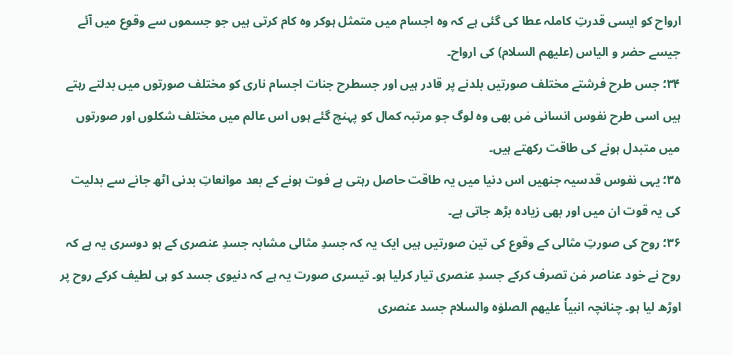ارواح کو ایسی قدرتِ کاملہ عطا کی گئی ہے کہ وہ اجسام میں متمثل ہوکر وہ کام کرتی ہیں جو جسموں سے وقوع میں آئے جیسے حضر و الیاس (علیھم السلام) کی ارواح۔
۳۴؛ جس طرح فرشتے مختلف صورتیں بلدنے پر قادر ہیں اور جسطرح جنات اجسام ناری کو مختلف صورتوں میں بدلتے رہتے ہیں اسی طرح نفوس انسانی مٰں بھی وہ لوگ جو مرتبہ کمال کو پہنچ گئے ہوں اس عالم میں مختلف شکلوں اور صورتوں میں متبدل ہونے کی طاقت رکھتے ہیں۔
۳۵؛ یہی نفوس قدسیہ جنھیں اس دنیا میں یہ طاقت حاصل رہتی ہے فوت ہونے کے بعد موانعاتِ بدنی اٹھ جانے سے بدلیت کی یہ قوت ان میں اور بھی زیادہ بڑھ جاتی ہے۔
۳۶؛ روح کی صورتِ مثالی کے وقوع کی تین صورتیں ہیں ایک یہ کہ جسدِ مثالی مشابہ جسدِ عنصری کے ہو دوسری یہ ہے کہ روح نے خود عناصر مٰن تصرف کرکے جسدِ عنصری تیار کرلیا ہو۔ تیسری صورت یہ ہے کہ دنیوی جسد کو ہی لطیف کرکے روح پر اوڑھ لیا ہو۔ چنانچہ انبیاٗ علیھم الصلوٰہ والسلام جسد عنصری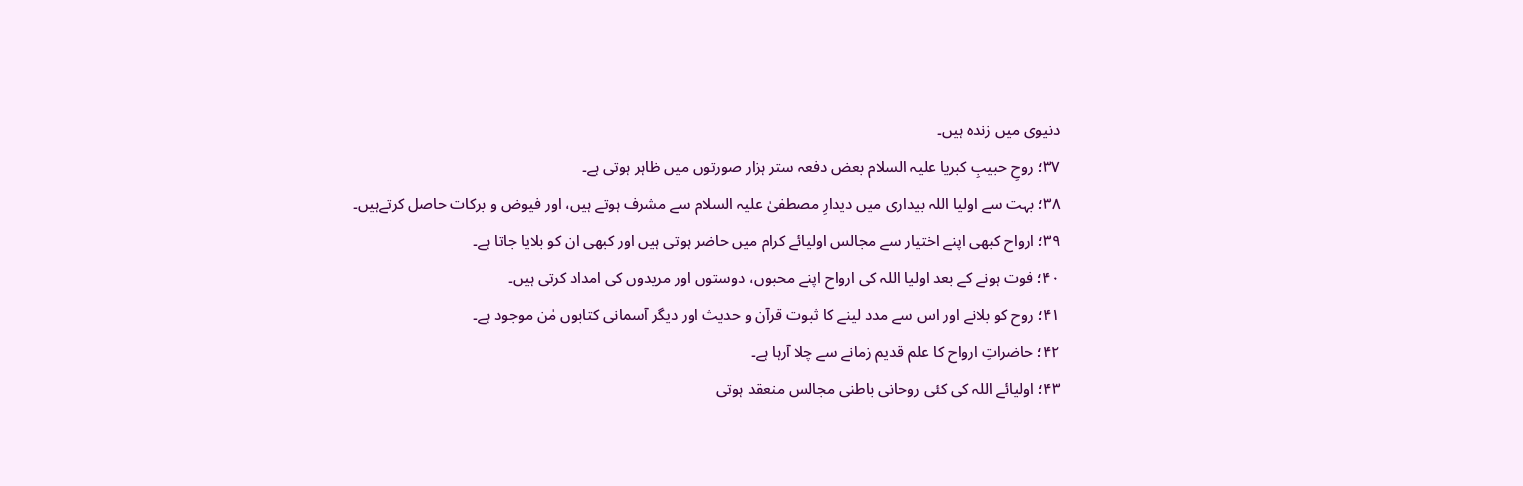دنیوی میں زندہ ہیں۔
۳۷؛ روحِ حبیبِ کبریا علیہ السلام بعض دفعہ ستر ہزار صورتوں میں ظاہر ہوتی ہے۔
۳۸؛ بہت سے اولیا اللہ بیداری میں دیدارِ مصطفیٰ علیہ السلام سے مشرف ہوتے ہیں، اور فیوض و برکات حاصل کرتےہیں۔
۳۹؛ ارواح کبھی اپنے اختیار سے مجالس اولیائے کرام میں حاضر ہوتی ہیں اور کبھی ان کو بلایا جاتا ہے۔
۴۰؛ فوت ہونے کے بعد اولیا اللہ کی ارواح اپنے محبوں، دوستوں اور مریدوں کی امداد کرتی ہیں۔
۴۱؛ روح کو بلانے اور اس سے مدد لینے کا ثبوت قرآن و حدیث اور دیگر آسمانی کتابوں مٰن موجود ہے۔
۴۲؛ حاضراتِ ارواح کا علم قدیم زمانے سے چلا آرہا ہے۔
۴۳؛ اولیائے اللہ کی کئی روحانی باطنی مجالس منعقد ہوتی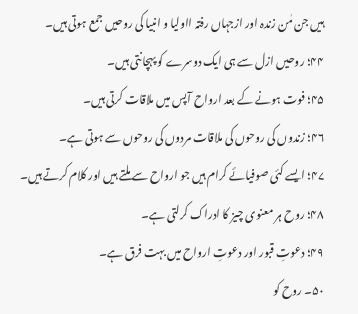ہیں جن مٰن زندہ اور ازجہاں رفتہ ااولیا و انبیا کی روحیں جمع ہوتی ہیں۔
۴۴؛ روحیں ازل سے ہی ایک دوسرے کو پہچانتی ہیں۔
۴۵؛ فوت ہونے کے بعد ارواح آپس میں ملاقات کرتی ہیں۔
۴۶؛ زندوں کی روحوں کی ملاقات مردوں کی روحوں سے ہوتی ہے۔
۴۷؛ ایسے کئی صوفیائے کرام ہیں جو ارواح سے ملتے ہیں اور کلام کرتے ہیں۔
۴۸؛ روح ہر معنوی چیز کا ادراک کرلتی ہے۔
۴۹؛ دعوتِ قبور اور دعوتِ ارواح میں بہت فرق ہے۔
۵۰۔ روح کو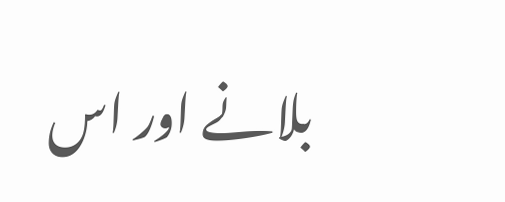بلانے اور اس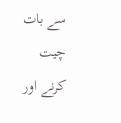سے بات چیت کرنے اور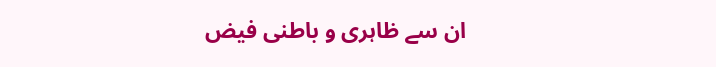ان سے ظاہری و باطنی فیض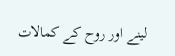لینے اور روح کے کمالات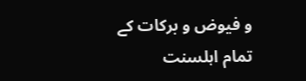و فیوض و برکات کے تمام اہلسنت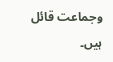وجماعت قائل ہیں۔